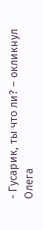- Гусарик, ты что ли? – окликнул Олега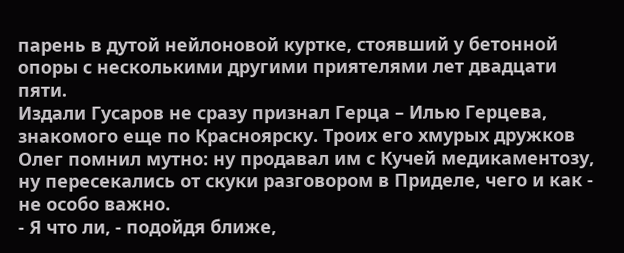парень в дутой нейлоновой куртке, стоявший у бетонной опоры с несколькими другими приятелями лет двадцати пяти.
Издали Гусаров не сразу признал Герца – Илью Герцева, знакомого еще по Красноярску. Троих его хмурых дружков Олег помнил мутно: ну продавал им с Кучей медикаментозу, ну пересекались от скуки разговором в Приделе, чего и как - не особо важно.
- Я что ли, - подойдя ближе,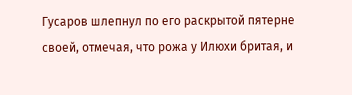Гусаров шлепнул по его раскрытой пятерне своей, отмечая, что рожа у Илюхи бритая, и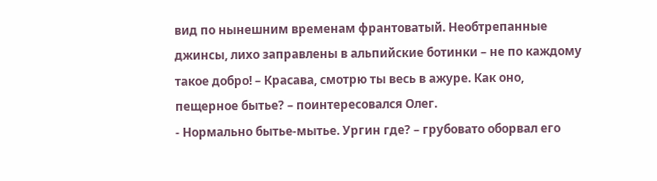вид по нынешним временам франтоватый. Необтрепанные джинсы, лихо заправлены в альпийские ботинки – не по каждому такое добро! – Красава, смотрю ты весь в ажуре. Как оно, пещерное бытье? – поинтересовался Олег.
- Нормально бытье-мытье. Ургин где? – грубовато оборвал его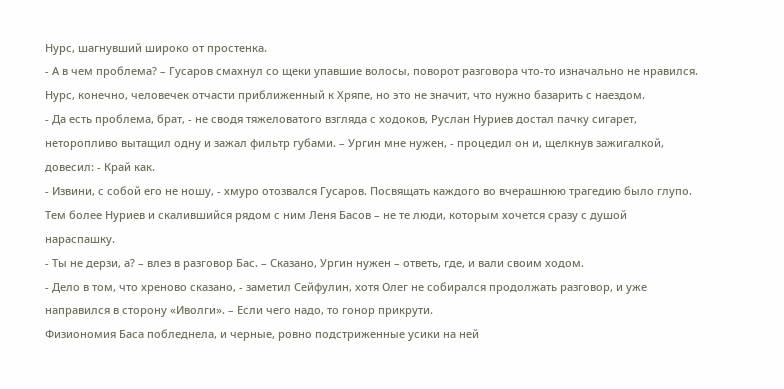Нурс, шагнувший широко от простенка.
- А в чем проблема? – Гусаров смахнул со щеки упавшие волосы, поворот разговора что-то изначально не нравился. Нурс, конечно, человечек отчасти приближенный к Хряпе, но это не значит, что нужно базарить с наездом.
- Да есть проблема, брат, - не сводя тяжеловатого взгляда с ходоков, Руслан Нуриев достал пачку сигарет, неторопливо вытащил одну и зажал фильтр губами. – Ургин мне нужен, - процедил он и, щелкнув зажигалкой, довесил: - Край как.
- Извини, с собой его не ношу, - хмуро отозвался Гусаров. Посвящать каждого во вчерашнюю трагедию было глупо. Тем более Нуриев и скалившийся рядом с ним Леня Басов – не те люди, которым хочется сразу с душой нараспашку.
- Ты не дерзи, а? – влез в разговор Бас. – Сказано, Ургин нужен – ответь, где, и вали своим ходом.
- Дело в том, что хреново сказано, - заметил Сейфулин, хотя Олег не собирался продолжать разговор, и уже направился в сторону «Иволги». – Если чего надо, то гонор прикрути.
Физиономия Баса побледнела, и черные, ровно подстриженные усики на ней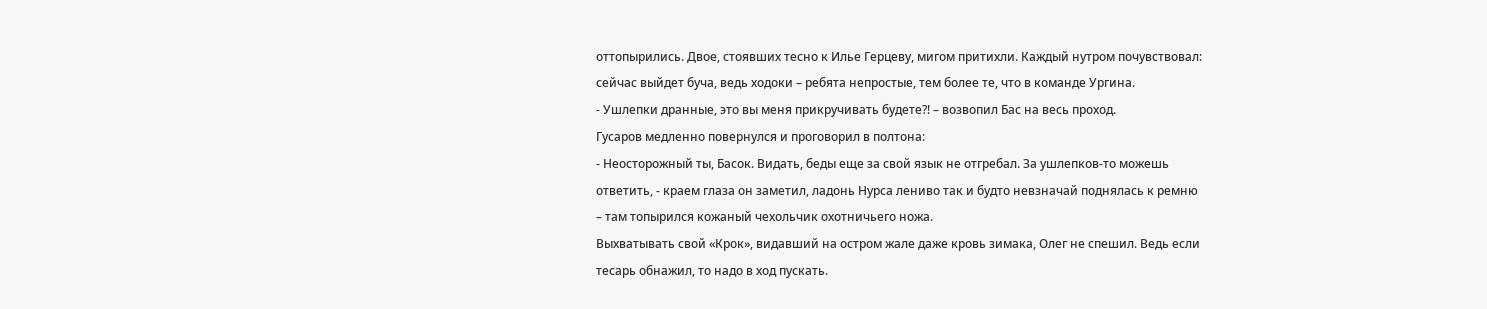оттопырились. Двое, стоявших тесно к Илье Герцеву, мигом притихли. Каждый нутром почувствовал: сейчас выйдет буча, ведь ходоки – ребята непростые, тем более те, что в команде Ургина.
- Ушлепки дранные, это вы меня прикручивать будете?! – возвопил Бас на весь проход.
Гусаров медленно повернулся и проговорил в полтона:
- Неосторожный ты, Басок. Видать, беды еще за свой язык не отгребал. За ушлепков-то можешь ответить, - краем глаза он заметил, ладонь Нурса лениво так и будто невзначай поднялась к ремню – там топырился кожаный чехольчик охотничьего ножа.
Выхватывать свой «Крок», видавший на остром жале даже кровь зимака, Олег не спешил. Ведь если тесарь обнажил, то надо в ход пускать.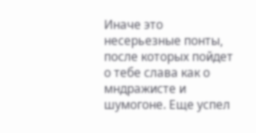Иначе это несерьезные понты, после которых пойдет о тебе слава как о мндражисте и шумогоне. Еще успел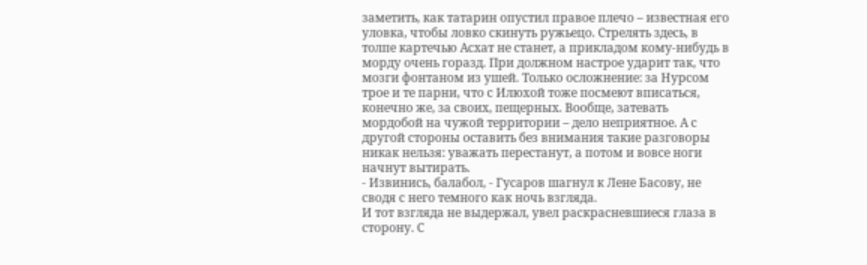заметить, как татарин опустил правое плечо – известная его уловка, чтобы ловко скинуть ружьецо. Стрелять здесь, в толпе картечью Асхат не станет, а прикладом кому-нибудь в морду очень горазд. При должном настрое ударит так, что мозги фонтаном из ушей. Только осложнение: за Нурсом трое и те парни, что с Илюхой тоже посмеют вписаться, конечно же, за своих, пещерных. Вообще, затевать мордобой на чужой территории – дело неприятное. А с другой стороны оставить без внимания такие разговоры никак нельзя: уважать перестанут, а потом и вовсе ноги начнут вытирать.
- Извинись, балабол, - Гусаров шагнул к Лене Басову, не сводя с него темного как ночь взгляда.
И тот взгляда не выдержал, увел раскрасневшиеся глаза в сторону. С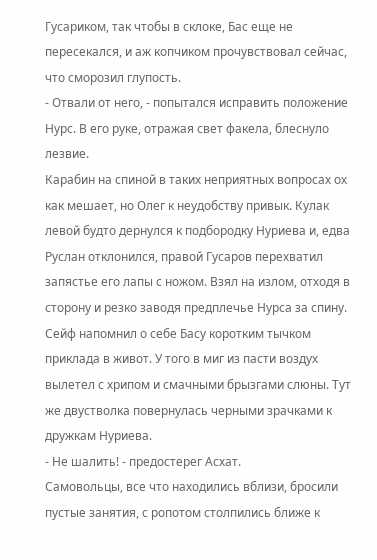Гусариком, так чтобы в склоке, Бас еще не пересекался, и аж копчиком прочувствовал сейчас, что сморозил глупость.
- Отвали от него, - попытался исправить положение Нурс. В его руке, отражая свет факела, блеснуло лезвие.
Карабин на спиной в таких неприятных вопросах ох как мешает, но Олег к неудобству привык. Кулак левой будто дернулся к подбородку Нуриева и, едва Руслан отклонился, правой Гусаров перехватил запястье его лапы с ножом. Взял на излом, отходя в сторону и резко заводя предплечье Нурса за спину. Сейф напомнил о себе Басу коротким тычком приклада в живот. У того в миг из пасти воздух вылетел с хрипом и смачными брызгами слюны. Тут же двустволка повернулась черными зрачками к дружкам Нуриева.
- Не шалить! - предостерег Асхат.
Самовольцы, все что находились вблизи, бросили пустые занятия, с ропотом столпились ближе к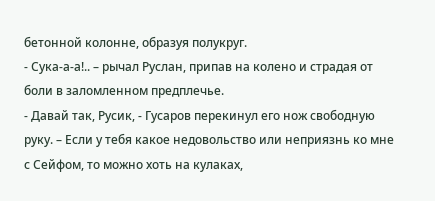бетонной колонне, образуя полукруг.
- Сука-а-а!.. – рычал Руслан, припав на колено и страдая от боли в заломленном предплечье.
- Давай так, Русик, - Гусаров перекинул его нож свободную руку. – Если у тебя какое недовольство или неприязнь ко мне с Сейфом, то можно хоть на кулаках,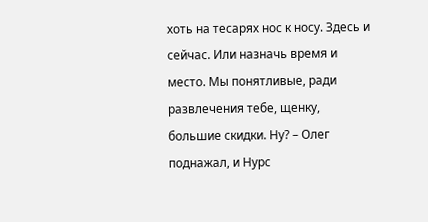хоть на тесарях нос к носу. Здесь и сейчас. Или назначь время и место. Мы понятливые, ради развлечения тебе, щенку, большие скидки. Ну? – Олег поднажал, и Нурс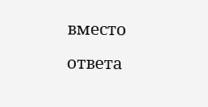вместо ответа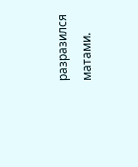разразился матами.